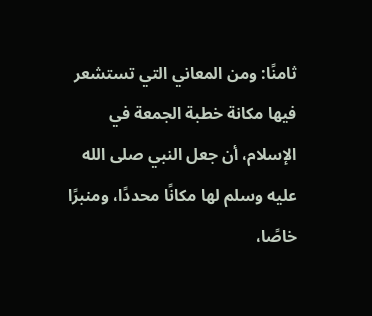ثامنًا: ومن المعاني التي تستشعر فيها مكانة خطبة الجمعة في الإسلام، أن جعل النبي صلى الله عليه وسلم لها مكانًا محددًا، ومنبرًا خاصًا،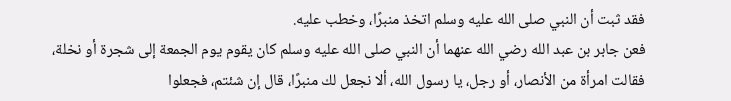فقد ثبت أن النبي صلى الله عليه وسلم اتخذ منبرًا، وخطب عليه.
فعن جابر بن عبد الله رضي الله عنهما أن النبي صلى الله عليه وسلم كان يقوم يوم الجمعة إلى شجرة أو نخلة، فقالت امرأة من الأنصار، أو رجل، يا رسول الله، ألا نجعل لك منبرًا، قال إن شئتم، فجعلوا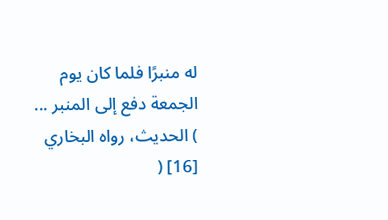له منبرًا فلما كان يوم الجمعة دفع إلى المنبر ... ) الحديث، رواه البخاري [16] (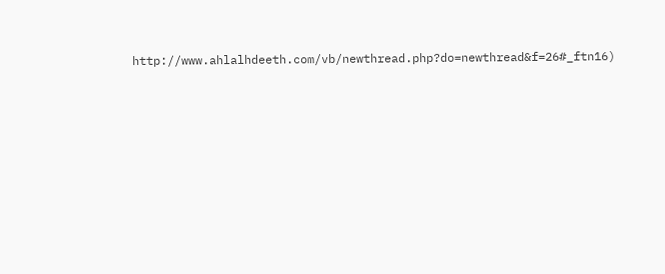http://www.ahlalhdeeth.com/vb/newthread.php?do=newthread&f=26#_ftn16)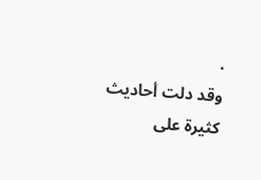.
وقد دلت أحاديث كثيرة على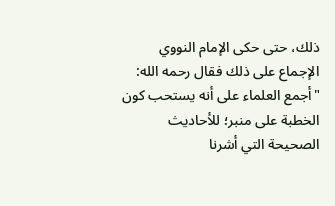ذلك، حتى حكى الإمام النووي الإجماع على ذلك فقال رحمه الله:
"أجمع العلماء على أنه يستحب كون الخطبة على منبر؛ للأحاديث الصحيحة التي أشرنا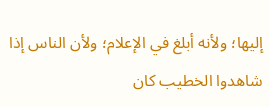إليها؛ ولأنه أبلغ في الإعلام؛ ولأن الناس إذا شاهدوا الخطيب كان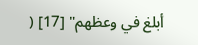أبلغ في وعظهم" [17] (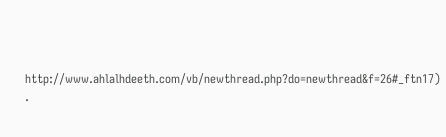http://www.ahlalhdeeth.com/vb/newthread.php?do=newthread&f=26#_ftn17) .